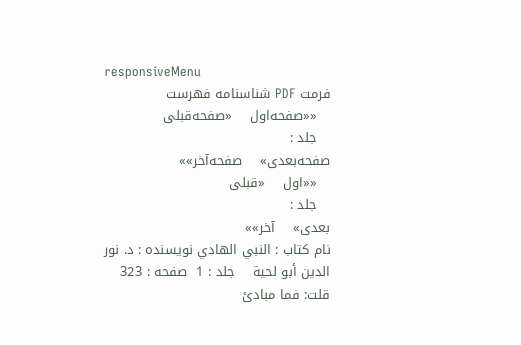responsiveMenu
فرمت PDF شناسنامه فهرست
   ««صفحه‌اول    «صفحه‌قبلی
   جلد :
صفحه‌بعدی»    صفحه‌آخر»»
   ««اول    «قبلی
   جلد :
بعدی»    آخر»»
نام کتاب : النبي الهادي نویسنده : د. نور الدين أبو لحية    جلد : 1  صفحه : 323
قلت: فما مبادئ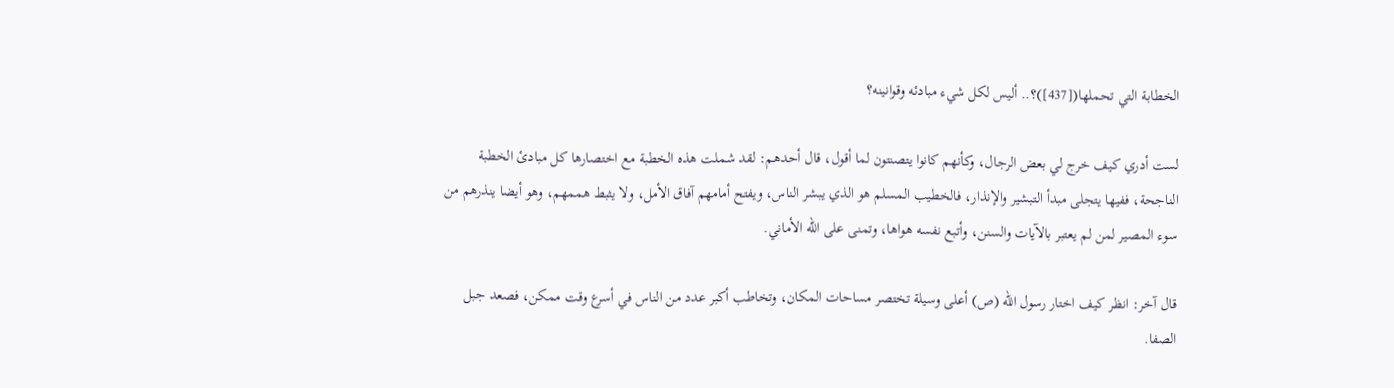الخطابة التي تحملها([437])؟.. أليس لكل شيء مبادئه وقوانينه؟

لست أدري كيف خرج لي بعض الرجال، وكأنهم كانوا يتصنتون لما أقول، قال أحدهم: لقد شملت هذه الخطبة مع اختصارها كل مبادئ الخطبة الناجحة، ففيها يتجلى مبدأ التبشير والإنذار، فالخطيب المسلم هو الذي يبشر الناس، ويفتح أمامهم آفاق الأمل، ولا يثبط هممهم، وهو أيضا ينذرهم من سوء المصير لمن لم يعتبر بالآيات والسنن، وأتبع نفسه هواها، وتمنى على الله الأماني.

قال آخر: انظر كيف اختار رسول الله (ص) أعلى وسيلة تختصر مساحات المكان، وتخاطب أكبر عدد من الناس في أسرع وقت ممكن، فصعد جبل الصفا.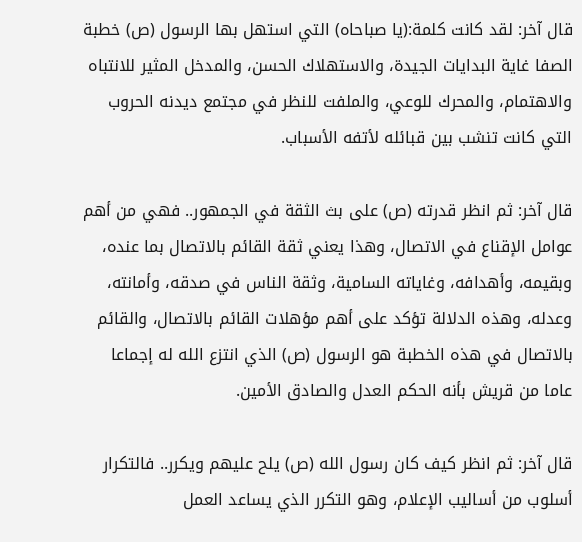قال آخر: لقد كانت كلمة:(يا صباحاه) التي استهل بها الرسول (ص) خطبة الصفا غاية البدايات الجيدة، والاستهلاك الحسن، والمدخل المثير للانتباه والاهتمام، والمحرك للوعي، والملفت للنظر في مجتمع ديدنه الحروب التي كانت تنشب بين قبائله لأتفه الأسباب.

قال آخر: ثم انظر قدرته (ص) على بث الثقة في الجمهور.. فهي من أهم عوامل الإقناع في الاتصال، وهذا يعني ثقة القائم بالاتصال بما عنده، وبقيمه، وأهدافه، وغاياته السامية، وثقة الناس في صدقه، وأمانته، وعدله، وهذه الدلالة تؤكد على أهم مؤهلات القائم بالاتصال، والقائم بالاتصال في هذه الخطبة هو الرسول (ص) الذي انتزع الله له إجماعا عاما من قريش بأنه الحكم العدل والصادق الأمين.

قال آخر: ثم انظر كيف كان رسول الله (ص) يلح عليهم ويكرر.. فالتكرار أسلوب من أساليب الإعلام، وهو التكرر الذي يساعد العمل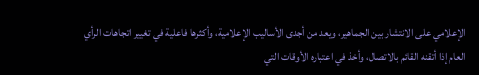الإعلامي على الانتشار بين الجماهير، ويعد من أجدى الأساليب الإعلامية، وأكثرها فاعلية في تغيير اتجاهات الرأي العام إذا أتقنه القائم بالاتصال، وأخذ في اعتباره الأوقات التي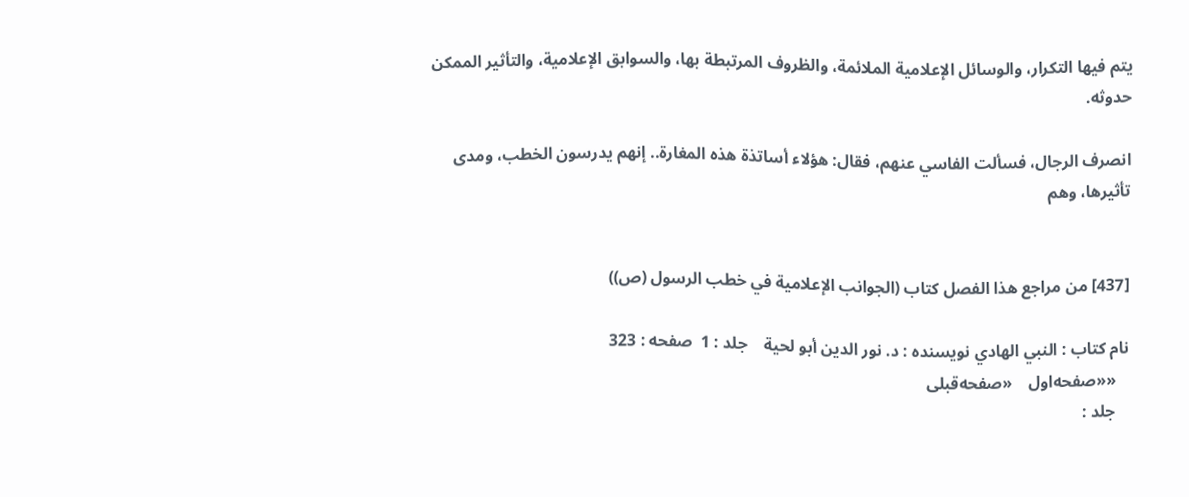يتم فيها التكرار، والوسائل الإعلامية الملائمة، والظروف المرتبطة بها، والسوابق الإعلامية، والتأثير الممكن حدوثه.

انصرف الرجال، فسألت الفاسي عنهم، فقال: هؤلاء أساتذة هذه المغارة.. إنهم يدرسون الخطب، ومدى تأثيرها، وهم


[437] من مراجع هذا الفصل كتاب (الجوانب الإعلامية في خطب الرسول (ص))

نام کتاب : النبي الهادي نویسنده : د. نور الدين أبو لحية    جلد : 1  صفحه : 323
   ««صفحه‌اول    «صفحه‌قبلی
   جلد :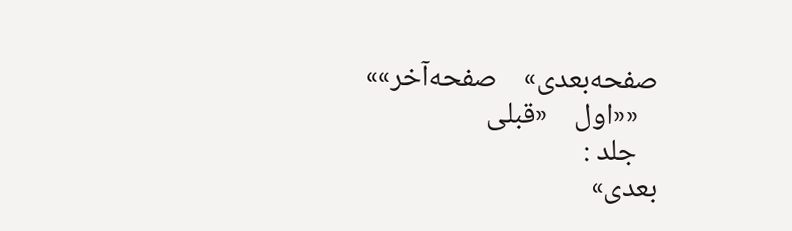صفحه‌بعدی»    صفحه‌آخر»»
   ««اول    «قبلی
   جلد :
بعدی»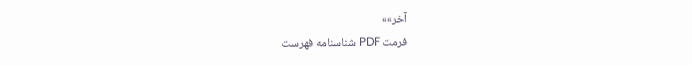آخر»»
فرمت PDF شناسنامه فهرست